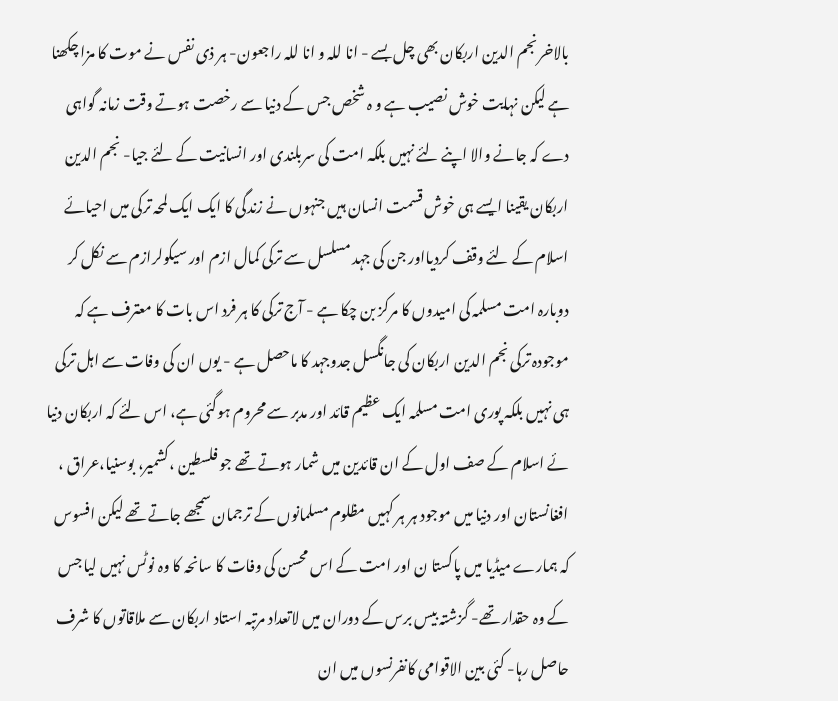بالاخر نجم الدین اربکان بھی چل بسے - انا للہ و انا للہ راجعون- ہر ذی نفس نے موت کا مزا چکھنا ہے لیکن نہایت خوش نصیب ہے و ہ شخص جس کے دنیا سے رخصت ہوتے وقت زمانہ گواہی دے کہ جانے والا اپنے لئے نہیں بلکہ امت کی سربلندی اور انسانیت کے لئے جیا- نجم الدین اربکان یقینا ایسے ہی خوش قسمت انسان ہیں جنہوں نے زندگی کا ایک ایک لمحہ ترکی میں احیائے اسلام کے لئے وقف کردیااور جن کی جہد مسلسل سے ترکی کمال ازم اور سیکولرازم سے نکل کر دوبارہ امت مسلمہ کی امیدوں کا مرکز بن چکا ہے - آج ترکی کا ہر فرد اس بات کا معترف ہے کہ موجودہ ترکی نجم الدین اربکان کی جانگسل جدوجہد کا ماحصل ہے - یوں ان کی وفات سے اہل ترکی ہی نہیں بلکہ پوری امت مسلمہ ایک عظیم قائد اور مدبر سے محروم ہوگئی ہے، اس لئے کہ اربکان دنیا ئے اسلام کے صف اول کے ان قائدین میں شمار ہوتے تھے جو فلسطین ،کشمیر، بوسنیا،عراق ، افغانستان اور دنیا میں موجود ہر ہر کہیں مظلوم مسلمانوں کے ترجمان سمجھے جاتے تھے لیکن افسوس کہ ہمارے میڈیا میں پاکستا ن اور امت کے اس محسن کی وفات کا سانحہ کا وہ نوٹس نہیں لیا جس کے وہ حقدار تھے- گزشتہ بیس برس کے دوران میں لاتعداد مرتبہ استاد اربکان سے ملاقاتوں کا شرف حاصل رہا- کئی بین الاقوامی کانفرنسوں میں ان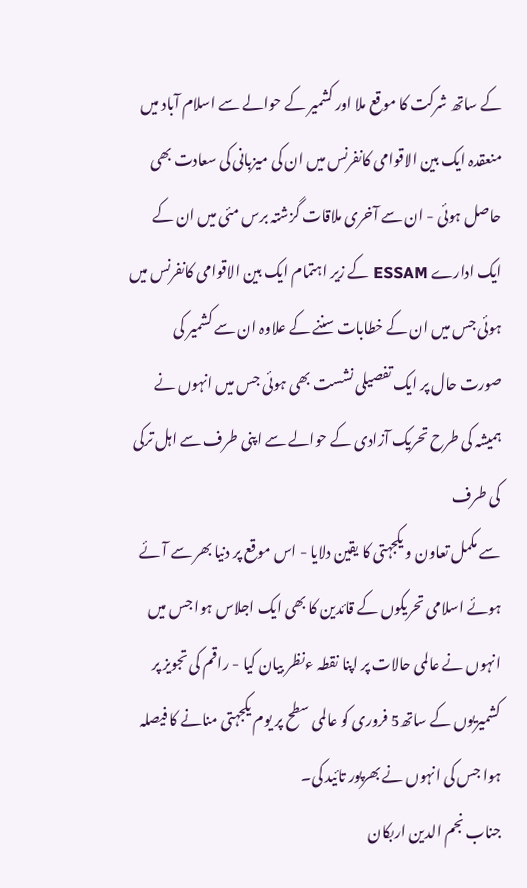کے ساتھ شرکت کا موقع ملا اور کشمیر کے حوالے سے اسلام آباد میں منعقدہ ایک بین الاقوامی کانفرنس میں ان کی میزبانی کی سعادت بھی حاصل ہوئی - ان سے آخری ملاقات گزشتہ برس مئی میں ان کے ایک ادارے ESSAM کے زیر اہتمام ایک بین الاقوامی کانفرنس میں ہوئی جس میں ان کے خطابات سننے کے علاوہ ان سے کشمیر کی صورت حال پر ایک تفصیلی نشست بھی ہوئی جس میں انہوں نے ہمیشہ کی طرح تحریک آزادی کے حوالے سے اپنی طرف سے اہل ترکی کی طرف
سے مکمل تعاون و یکجہتی کا یقین دلایا - اس موقع پر دنیا بھر سے آئے ہوئے اسلامی تحریکوں کے قائدین کا بھی ایک اجلاس ہوا جس میں انہوں نے عالمی حالات پر اپنا نقطہ ءنظر بیان کیا - راقم کی تجویز پر کشمیریوں کے ساتھ5 فروری کو عالمی سطح پر یوم یکجہتی منانے کا فیصلہ ہوا جس کی انہوں نے بھرپور تائید کی۔
جناب نجم الدین اربکان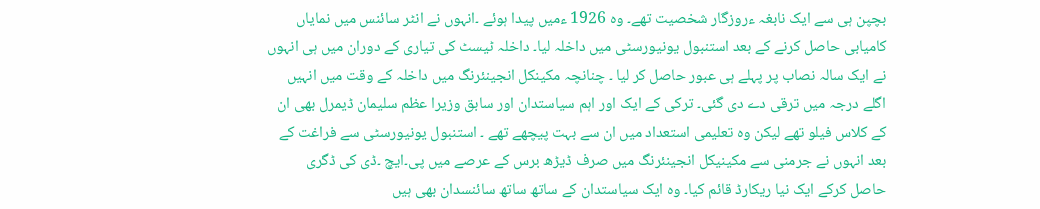بچپن ہی سے ایک نابغہ ءروزگار شخصیت تھے۔ وہ 1926 ءمیں پیدا ہوئے ۔انہوں نے انٹر سائنس میں نمایاں کامیابی حاصل کرنے کے بعد استنبول یونیورسٹی میں داخلہ لیا۔ داخلہ ٹیسٹ کی تیاری کے دوران میں ہی انہوں نے ایک سالہ نصاب پر پہلے ہی عبور حاصل کر لیا ۔ چنانچہ مکینکل انجینئرنگ میں داخلہ کے وقت میں انہیں اگلے درجہ میں ترقی دے دی گئی۔ ترکی کے ایک اور اہم سیاستدان اور سابق وزیرا عظم سلیمان ڈیمرل بھی ان کے کلاس فیلو تھے لیکن وہ تعلیمی استعداد میں ان سے بہت پیچھے تھے ۔ استنبول یونیورسٹی سے فراغت کے بعد انہوں نے جرمنی سے مکینیکل انجینئرنگ میں صرف ڈیڑھ برس کے عرصے میں پی۔ایچ ۔ڈی کی ڈگری حاصل کرکے ایک نیا ریکارڈ قائم کیا۔ وہ ایک سیاستدان کے ساتھ ساتھ سائنسدان بھی ہیں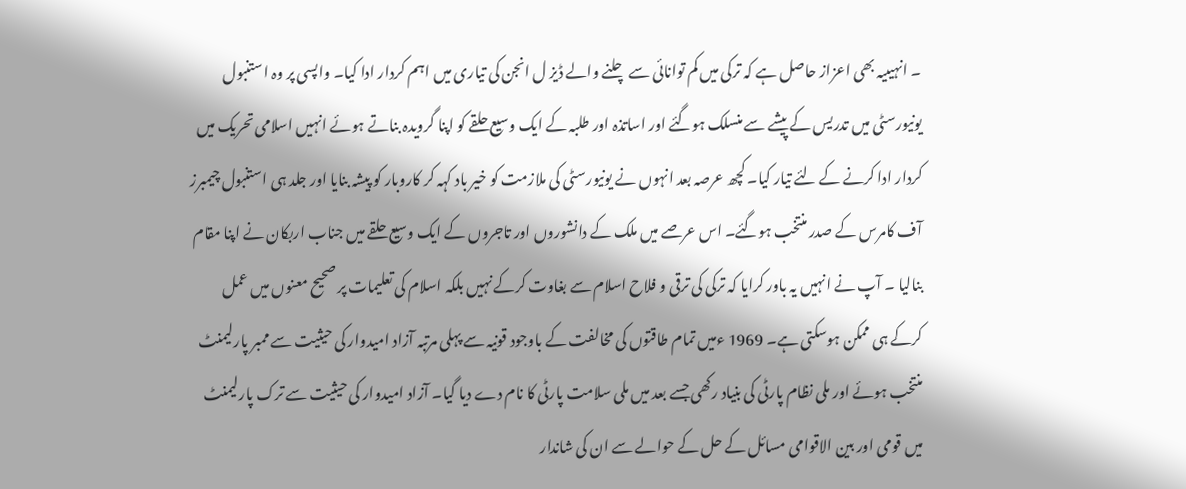۔ انہیںیہ بھی اعزاز حاصل ہے کہ ترکی میں کم توانائی سے چلنے والے ڈیز ل انجن کی تیاری میں اہم کردار ادا کیا۔ واپسی پر وہ استنبول یونیورسٹی میں تدریس کے پیشے سے منسلک ہوگئے اور اساتذہ اور طلبہ کے ایک وسیع حلقے کو اپنا گرویدہ بناتے ہوئے انہیں اسلامی تحریک میں کردار ادا کرنے کے لئے تیار کیا۔ کچھ عرصہ بعد انہوں نے یونیورسٹی کی ملازمت کو خیر باد کہہ کر کاروبار کو پیشہ بنایا اور جلد ہی استنبول چیمبرز آف کامرس کے صدر منتخب ہوگئے۔ اس عرصے میں ملک کے دانشوروں اور تاجروں کے ایک وسیع حلقے میں جناب اربکان نے اپنا مقام بنالیا ۔ آپ نے انہیں یہ باور کرایا کہ ترکی کی ترقی و فلاح اسلام سے بغاوت کرکے نہیں بلکہ اسلام کی تعلیمات پر صحیح معنوں میں عمل کرکے ہی ممکن ہوسکتی ہے۔ 1969 ءمیں تمام طاقتوں کی مخالفت کے باوجود قونیہ سے پہلی مرتبہ آزاد امیدوار کی حیثیت سے ممبر پارلیمنٹ منتخب ہوئے اور ملی نظام پارٹی کی بنیاد رکھی جسے بعد میں ملی سلامت پارٹی کا نام دے دیا گیا۔ آزاد امیدوار کی حیثیت سے ترک پارلیمنٹ میں قومی اور بین الاقوامی مسائل کے حل کے حوالے سے ان کی شاندار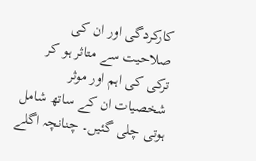کارکردگی اور ان کی صلاحیت سے متاثر ہو کر ترکی کی اہم اور موثر شخصیات ان کے ساتھ شامل ہوتی چلی گئیں۔ چنانچہ اگلے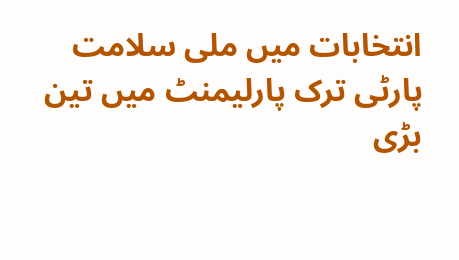انتخابات میں ملی سلامت پارٹی ترک پارلیمنٹ میں تین بڑی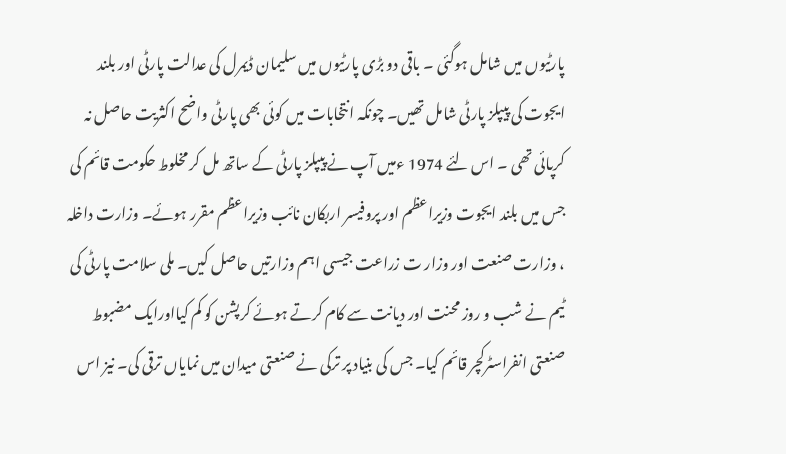پارٹیوں میں شامل ہوگئی ۔ باقی دو بڑی پارٹیوں میں سلیمان ڈیمرل کی عدالت پارٹی اور بلند ایجوت کی پیپلز پارٹی شامل تھیں۔ چونکہ انتخابات میں کوئی بھی پارٹی واضح اکثریت حاصل نہ کرپائی تھی ۔ اس لئے 1974 ءمیں آپ نے پیپلز پارٹی کے ساتھ مل کر مخلوط حکومت قائم کی جس میں بلند ایجوت وزیراعظم اور پروفیسر اربکان نائب وزیراعظم مقرر ہوئے۔ وزارت داخلہ ، وزارت صنعت اور وزار ت زراعت جیسی اہم وزارتیں حاصل کیں۔ ملی سلامت پارٹی کی ٹیم نے شب و روز محنت اور دیانت سے کام کرتے ہوئے کرپشن کو کم کیااورایک مضبوط صنعتی انفراسٹرکچر قائم کیا۔ جس کی بنیاد پر ترکی نے صنعتی میدان میں نمایاں ترقی کی۔ نیز اس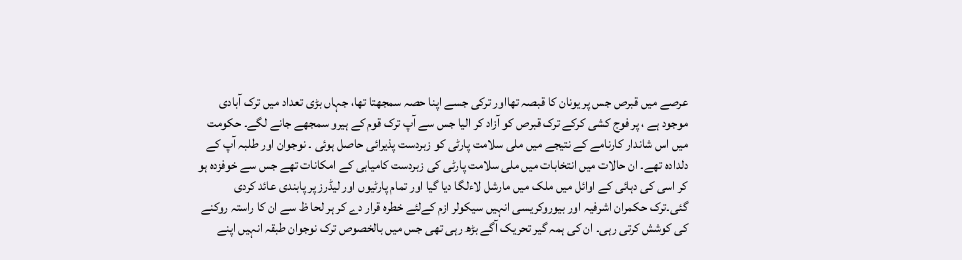عرصے میں قبرص جس پر یونان کا قبصہ تھااور ترکی جسے اپنا حصہ سمجھتا تھا، جہاں بڑی تعداد میں ترک آبادی موجود ہے ، پر فوج کشی کرکے ترک قبرص کو آزاد کر الیا جس سے آپ ترک قوم کے ہیرو سمجھے جانے لگے۔ حکومت میں اس شاندار کارنامے کے نتیجے میں ملی سلامت پارٹی کو زبردست پذیرائی حاصل ہوئی ۔ نوجوان اور طلبہ آپ کے دلدادہ تھے۔ ان حالات میں انتخابات میں ملی سلامت پارٹی کی زبردست کامیابی کے امکانات تھے جس سے خوفزدہ ہو کر اسی کی دہائی کے اوائل میں ملک میں مارشل لاءلگا دیا گیا اور تمام پارٹیوں اور لیڈرز پر پابندی عائد کردی گئی۔ترک حکمران اشرفیہ اور بیوروکریسی انہیں سیکولر ازم کےلئے خطرہ قرار دے کر ہر لحا ظ سے ان کا راستہ روکنے کی کوشش کرتی رہی۔ ان کی ہمہ گیر تحریک آگے بڑھ رہی تھی جس میں بالخصوص ترک نوجوان طبقہ انہیں اپنے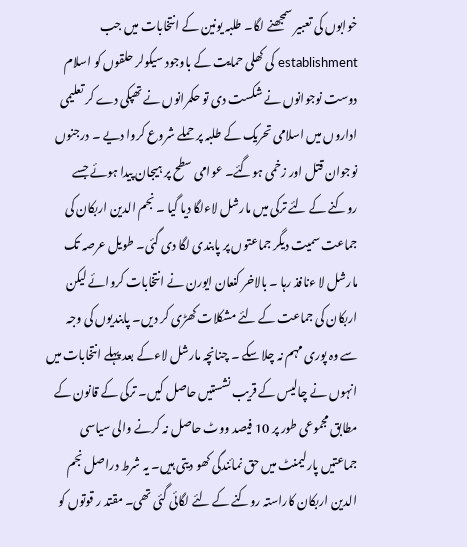خوابوں کی تعبیر سمجھنے لگا۔ طلبہ یونین کے انتخابات میں جب establishment کی کھلی حمایت کے باوجود سیکولر حلقوں کو اسلام دوست نوجوانوں نے شکست دی تو حکمرانوں نے تھپکی دے کر تعلیمی اداروں میں اسلامی تحریک کے طلبہ پر حملے شروع کروا دیے ۔ درجنوں نوجوان قتل اور زخمی ہوگئے۔ عوامی سطح پر ہیجان پیدا ہوئے جسے روکنے کے لئے ترکی میں مارشل لاءلگا دیا گیا ۔ نجم الدین اربکان کی جماعت سمیت دیگر جماعتوں پر پابندی لگا دی گئی۔ طویل عرصہ تک مارشل لا ءنافذ رہا ۔ بالاخر کنعان ایورن نے انتخابات کروائے لیکن اربکان کی جماعت کے لئے مشکلات کھڑی کر دیں۔ پابندیوں کی وجہ سے وہ پوری مہم نہ چلا سکے ۔ چنانچہ مارشل لاءکے بعد پہلے انتخابات میں انہوں نے چالیس کے قریب نشستیں حاصل کیں۔ ترکی کے قانون کے مطابق مجموعی طور پر 10 فیصد ووٹ حاصل نہ کرنے والی سیاسی جماعتیں پارلیمنٹ میں حق نمائندگی کھو دیتی ہیں۔ یہ شرط دراصل نجم الدین اربکان کاراستہ روکنے کے لئے لگائی گئی تھی۔ مقتد ر قوتوں کو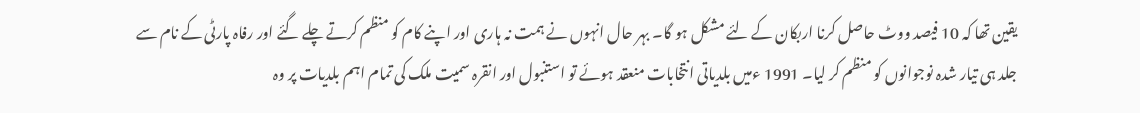یقین تھا کہ 10 فیصد ووٹ حاصل کرنا اربکان کے لئے مشکل ہو گا۔ بہر حال انہوں نے ہمت نہ ہاری اور اپنے کام کو منظم کرتے چلے گئے اور رفاہ پارٹی کے نام سے جلد ہی تیار شدہ نوجوانوں کو منظم کر لیا۔ 1991 ءمیں بلدیاتی انتخابات منعقد ہوئے تو استنبول اور انقرہ سمیت ملک کی تمام اہم بلدیات پر وہ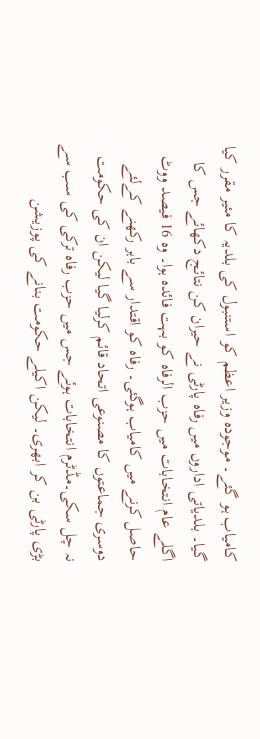کامیاب ہو گئے۔ موجودہ وزیر اعظم کو استنبول کی بلدیہ کا مئیر مقرر کیا گیا۔ بلدیاتی اداروں میں رفاہ پارٹی نے حیران کن نتائج دکھائے جس کا اگلے عام انتخابات میں حزب الرفاہ کو بہت فائدہ ہوا۔ وہ 16 فیصد ووٹ حاصل کرنے میں کامیاب ہوگئی۔ رفاہ کو اقتدار سے باہر رکھنے کےلئے دوسری جماعتوں کا مصنوعی اتحاد قائم کرلیا گیا لیکن ان کی حکومت نہ چل سکی۔مڈٹرم انتخابات ہوئے جس میں حزب رفاہ ترکی کی سب سے بڑی پارٹی بن کر ابھری۔ لیکن اکیلے حکومت بنانے کی پوزیشن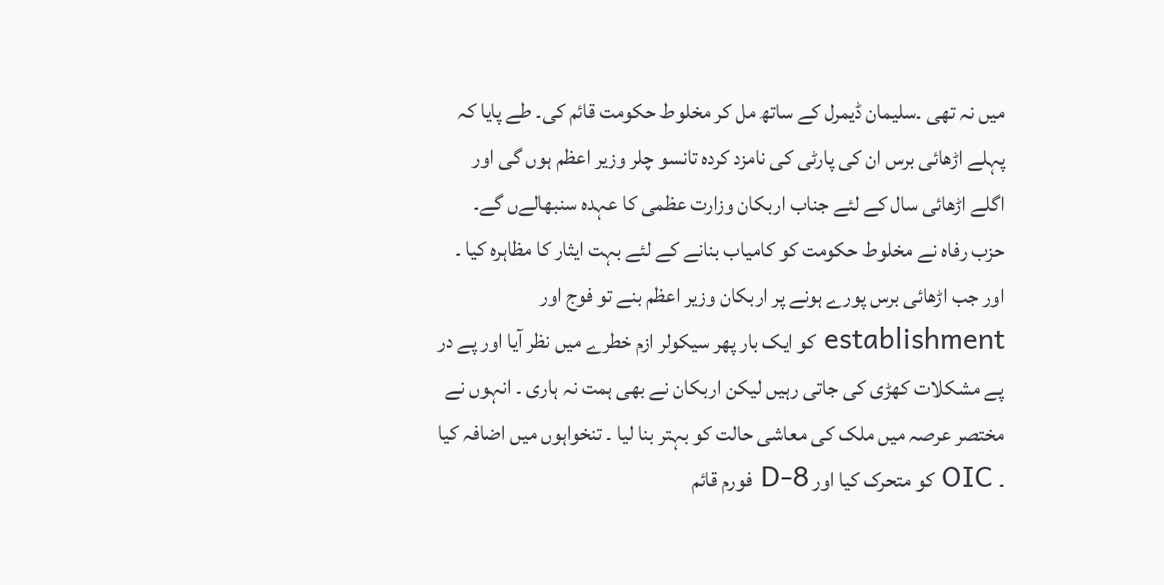میں نہ تھی ۔سلیمان ڈیمرل کے ساتھ مل کر مخلوط حکومت قائم کی۔ طے پایا کہ پہلے اڑھائی برس ان کی پارٹی کی نامزد کردہ تانسو چلر وزیر اعظم ہوں گی اور اگلے اڑھائی سال کے لئے جناب اربکان وزارت عظمی کا عہدہ سنبھالےں گے۔ حزب رفاہ نے مخلوط حکومت کو کامیاب بنانے کے لئے بہت ایثار کا مظاہرہ کیا ۔ اور جب اڑھائی برس پورے ہونے پر اربکان وزیر اعظم بنے تو فوج اور establishment کو ایک بار پھر سیکولر ازم خطرے میں نظر آیا اور پے در پے مشکلات کھڑی کی جاتی رہیں لیکن اربکان نے بھی ہمت نہ ہاری ۔ انہوں نے مختصر عرصہ میں ملک کی معاشی حالت کو بہتر بنا لیا ۔ تنخواہوں میں اضافہ کیا ۔ OIC کو متحرک کیا اور D-8 فورم قائم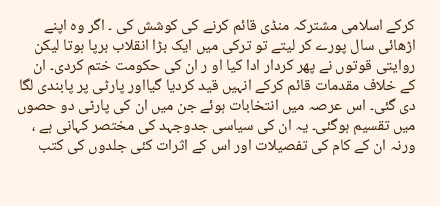کرکے اسلامی مشترکہ منڈی قائم کرنے کی کوشش کی ۔ اگر وہ اپنے اڑھائی سال پورے کر لیتے تو ترکی میں ایک بڑا انقلاب برپا ہوتا لیکن روایتی قوتوں نے پھر کردار ادا کیا او ر ان کی حکومت ختم کردی۔ ان کے خلاف مقدمات قائم کرکے انہیں قید کردیا گیااور پارٹی پر پابندی لگا دی گئی۔ اس عرصہ میں انتخابات ہوئے جن میں ان کی پارٹی دو حصوں میں تقسیم ہوگئی۔ یہ ان کی سیاسی جدوجہد کی مختصر کہانی ہے ، ورنہ ان کے کام کی تفصیلات اور اس کے اثرات کئی جلدوں کی کتب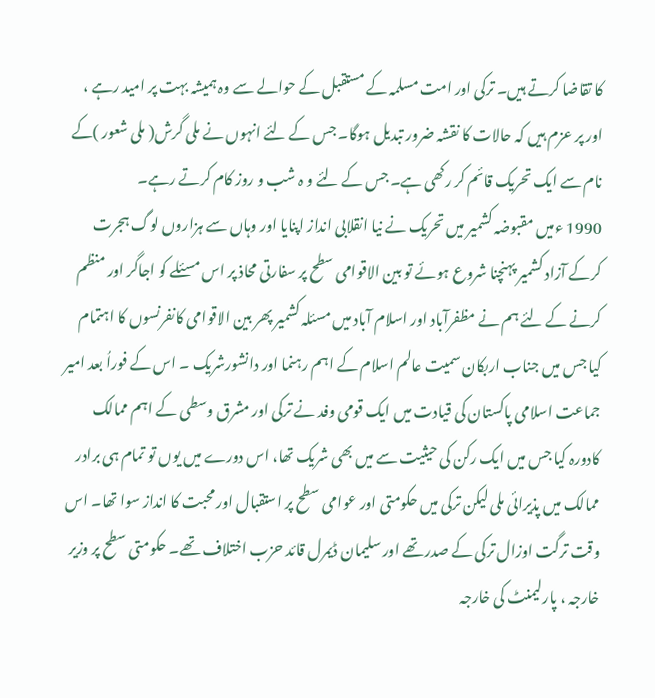کا تقاضا کرتے ہیں۔ ترکی اور امت مسلمہ کے مستقبل کے حوالے سے وہ ہمیشہ بہت پر امید رہے ، اور پر عزم ہیں کہ حالات کا نقشہ ضرور تبدیل ہوگا۔ جس کے لئے انہوں نے ملی گرش( ملی شعور )کے نام سے ایک تحریک قائم کر رکھی ہے۔ جس کے لئے و ہ شب و روز کام کرتے رہے۔
1990 ءمیں مقبوضہ کشمیر میں تحریک نے نیا انقلابی انداز اپنایا اور وہاں سے ہزاروں لوگ ہجرت کرکے آزاد کشمیر پہنچنا شروع ہوئے تو بین الاقوامی سطح پر سفارتی محاذ پر اس مسئلے کو اجاگر اور منظم کرنے کے لئے ہم نے مظفرآباد اور اسلام آباد میں مسئلہ کشمیر پھر بین الاقوامی کانفرنسوں کا اہتمام کیا جس میں جناب اربکان سمیت عالم اسلام کے اہم رہنما اور دانشورشریک ۔ اس کے فوراُ بعد امیر جماعت اسلامی پاکستان کی قیادت میں ایک قومی وفد نے ترکی اور مشرق وسطی کے اہم ممالک کادورہ کیا جس میں ایک رکن کی حیثیت سے میں بھی شریک تھا، اس دورے میں یوں تو تمام ہی برادر ممالک میں پذیرائی ملی لیکن ترکی میں حکومتی اور عوامی سطح پر استقبال اور محبت کا انداز سوا تھا۔ اس وقت ترگت اوزال ترکی کے صدر تھے اور سلیمان ڈیمرل قائد حزب اختلاف تھے۔ حکومتی سطح پر وزیر خارجہ ، پارلیمنٹ کی خارجہ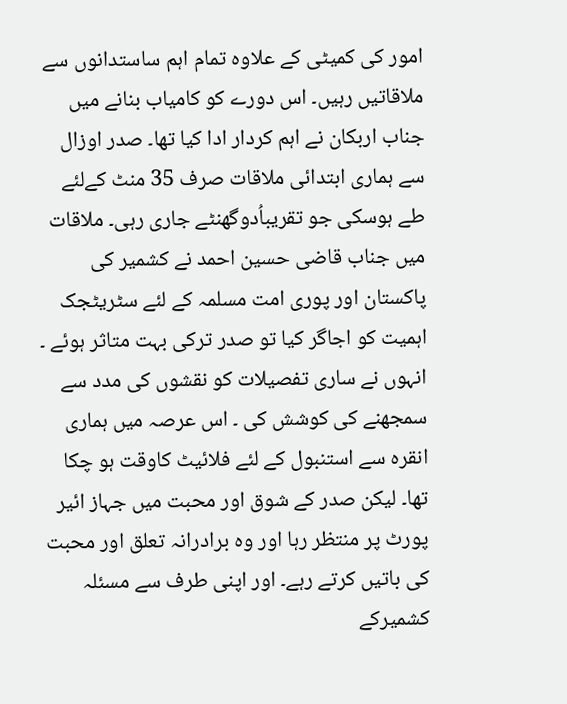امور کی کمیٹی کے علاوہ تمام اہم ساستدانوں سے ملاقاتیں رہیں۔ اس دورے کو کامیاب بنانے میں جناب اربکان نے اہم کردار ادا کیا تھا۔ صدر اوزال سے ہماری ابتدائی ملاقات صرف 35 منٹ کےلئے طے ہوسکی جو تقریباُدوگھنٹے جاری رہی۔ ملاقات میں جناب قاضی حسین احمد نے کشمیر کی پاکستان اور پوری امت مسلمہ کے لئے سٹریٹجک اہمیت کو اجاگر کیا تو صدر ترکی بہت متاثر ہوئے ۔ انہوں نے ساری تفصیلات کو نقشوں کی مدد سے سمجھنے کی کوشش کی ۔ اس عرصہ میں ہماری انقرہ سے استنبول کے لئے فلائیٹ کاوقت ہو چکا تھا۔ لیکن صدر کے شوق اور محبت میں جہاز ائیر پورٹ پر منتظر رہا اور وہ برادرانہ تعلق اور محبت کی باتیں کرتے رہے۔ اور اپنی طرف سے مسئلہ کشمیرکے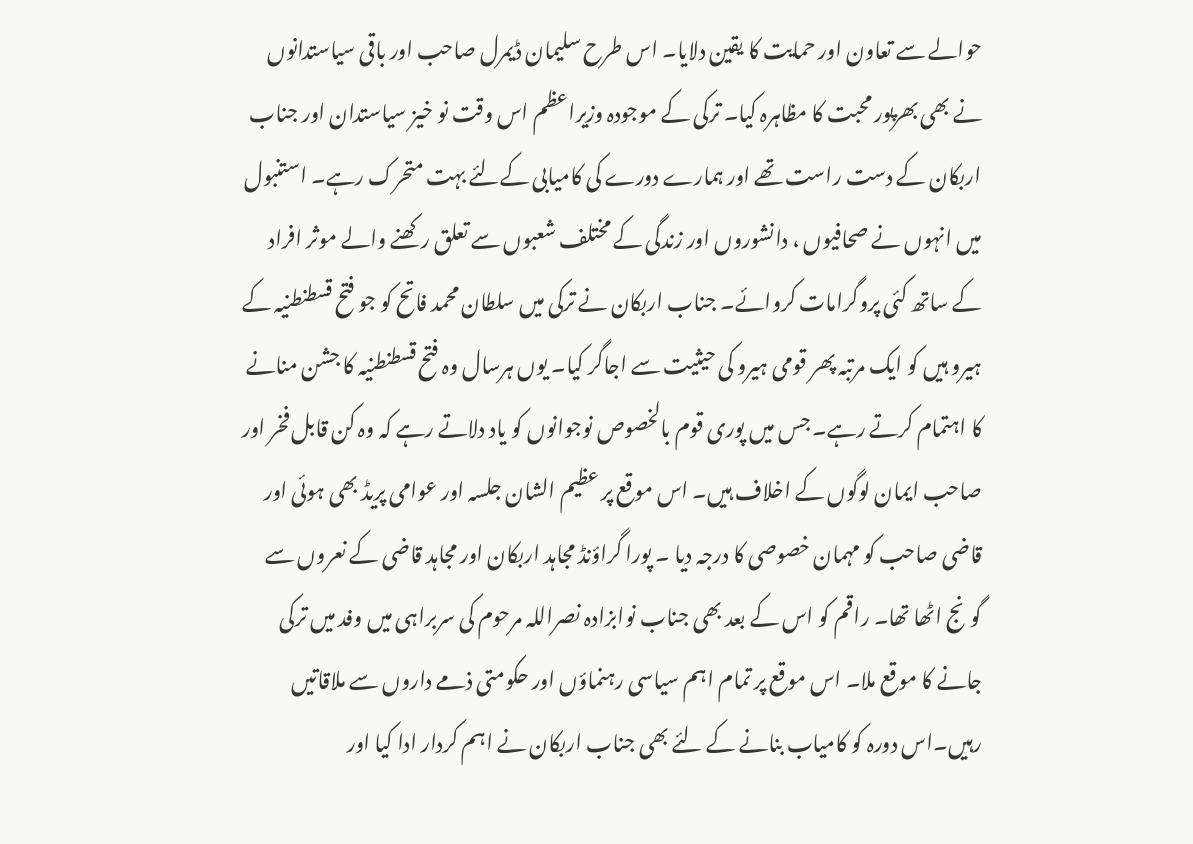حوالے سے تعاون اور حمایت کا یقین دلایا۔ اس طرح سلیمان ڈیمرل صاحب اور باقی سیاستدانوں نے بھی بھرپور محبت کا مظاہرہ کیا۔ ترکی کے موجودہ وزیراعظم اس وقت نو خیز سیاستدان اور جناب اربکان کے دست راست تھے اور ہمارے دورے کی کامیابی کےلئے بہت متحرک رہے۔ استنبول میں انہوں نے صحافیوں ، دانشوروں اور زندگی کے مختلف شعبوں سے تعلق رکھنے والے موثر افراد کے ساتھ کئی پروگرامات کروائے۔ جناب اربکان نے ترکی میں سلطان محمد فاتح کو جو فتح قسطنطنیہ کے ہیرو ہیں کو ایک مرتبہ پھر قومی ہیرو کی حیثیت سے اجاگر کیا۔ یوں ہرسال وہ فتح قسطنطنیہ کا جشن منانے کا اہتمام کرتے رہے۔ جس میں پوری قوم بالخصوص نوجوانوں کو یاد دلاتے رہے کہ وہ کن قابل فخر اور صاحب ایمان لوگوں کے اخلاف ہیں۔ اس موقع پر عظیم الشان جلسہ اور عوامی پریڈ بھی ہوئی اور قاضی صاحب کو مہمان خصوصی کا درجہ دیا ۔ پورا گراؤنڈ مجاہد اربکان اور مجاہد قاضی کے نعروں سے گونج اٹھا تھا۔ راقم کو اس کے بعد بھی جناب نوابزادہ نصراللہ مرحوم کی سربراہی میں وفد میں ترکی جانے کا موقع ملا۔ اس موقع پر تمام اہم سیاسی رہنماؤں اور حکومتی ذمے داروں سے ملاقاتیں رہیں۔اس دورہ کو کامیاب بنانے کے لئے بھی جناب اربکان نے اہم کردار ادا کیا اور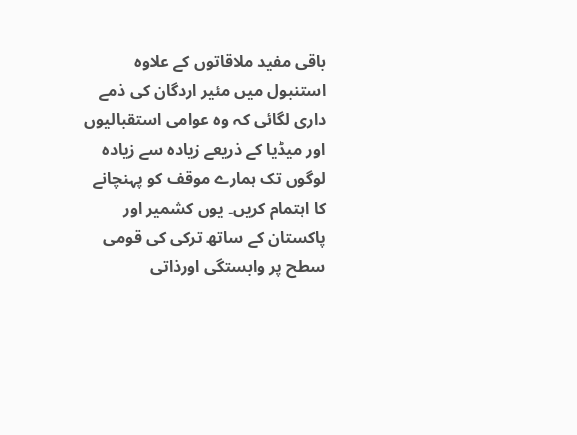باقی مفید ملاقاتوں کے علاوہ استنبول میں مئیر اردگان کی ذمے داری لگائی کہ وہ عوامی استقبالیوں اور میڈیا کے ذریعے زیادہ سے زیادہ لوگوں تک ہمارے موقف کو پہنچانے کا اہتمام کریں۔ یوں کشمیر اور پاکستان کے ساتھ ترکی کی قومی سطح پر وابستگی اورذاتی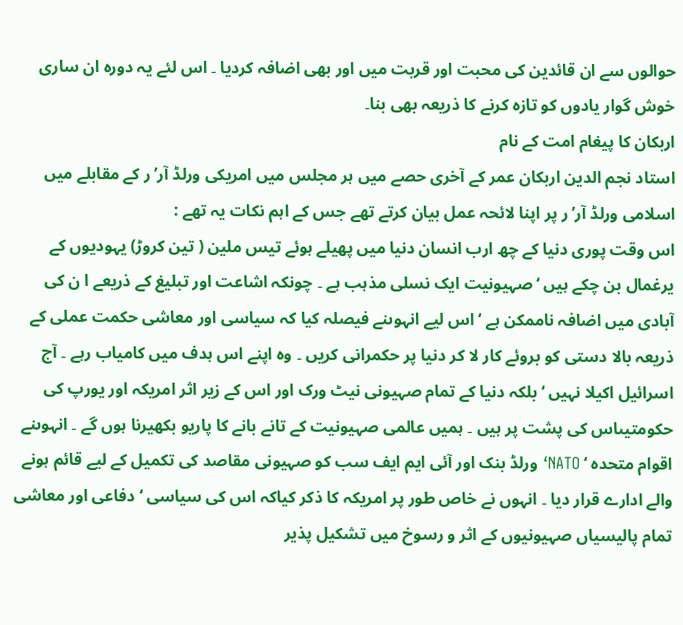حوالوں سے ان قائدین کی محبت اور قربت میں اور بھی اضافہ کردیا ۔ اس لئے یہ دورہ ان ساری خوش گوار یادوں کو تازہ کرنے کا ذریعہ بھی بنا۔
اربکان کا پیغام امت کے نام
استاد نجم الدین اربکان عمر کے آخری حصے میں ہر مجلس میں امریکی ورلڈ آر’ر کے مقابلے میں اسلامی ورلڈ آر’ر پر اپنا لائحہ عمل بیان کرتے تھے جس کے اہم نکات یہ تھے :
اس وقت پوری دنیا کے چھ ارب انسان دنیا میں پھیلے ہوئے تیس ملین ( تین کروڑ) یہودیوں کے یرغمال بن چکے ہیں ‘ صہیونیت ایک نسلی مذہب ہے ۔ چونکہ اشاعت اور تبلیغ کے ذریعے ا ن کی آبادی میں اضافہ ناممکن ہے ‘اس لیے انہوںنے فیصلہ کیا کہ سیاسی اور معاشی حکمت عملی کے ذریعہ بالا دستی کو بروئے کار لا کر دنیا پر حکمرانی کریں ۔ وہ اپنے اس ہدف میں کامیاب رہے ۔ آج اسرائیل اکیلا نہیں ‘بلکہ دنیا کے تمام صہیونی نیٹ ورک اور اس کے زیر اثر امریکہ اور یورپ کی حکومتیںاس کی پشت پر ہیں ۔ ہمیں عالمی صہیونیت کے تانے بانے کا پاریو بکھیرنا ہوں گے ۔ انہوںنے اقوام متحدہ ‘ NATO‘ ورلڈ بنک اور آئی ایم ایف سب کو صہیونی مقاصد کی تکمیل کے لیے قائم ہونے والے ادارے قرار دیا ۔ انہوں نے خاص طور پر امریکہ کا ذکر کیاکہ اس کی سیاسی ‘ دفاعی اور معاشی تمام پالیسیاں صہیونیوں کے اثر و رسوخ میں تشکیل پذیر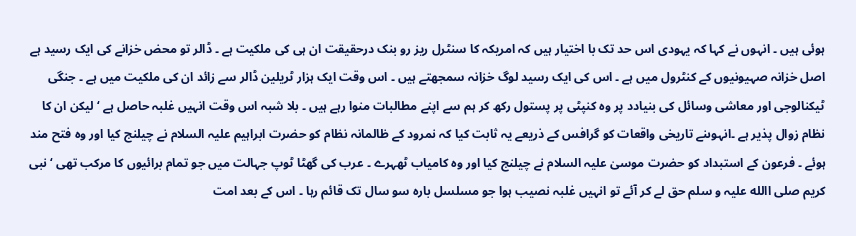ہوئی ہیں ۔ انہوں نے کہا کہ یہودی اس حد تک با اختیار ہیں کہ امریکہ کا سنٹرل ریز رو بنک درحقیقت ان ہی کی ملکیت ہے ۔ ڈالر تو محض خزانے کی ایک رسید ہے اصل خزانہ صہیونیوں کے کنٹرول میں ہے ۔ اس کی ایک رسید لوگ خزانہ سمجھتے ہیں ۔ اس وقت ایک ہزار ٹریلین ڈالر سے زائد ان کی ملکیت میں ہے ۔ جنگی ٹیکنالوجی اور معاشی وسائل کی بنیادد پر وہ کنپٹی پر پستول رکھ کر ہم سے اپنے مطالبات منوا رہے ہیں ۔ بلا شبہ اس وقت انہیں غلبہ حاصل ہے ‘لیکن ان کا نظام زوال پذیر ہے ۔انہوںنے تاریخی واقعات کو گرافس کے ذریعے یہ ثابت کیا کہ نمرود کے ظالمانہ نظام کو حضرت ابراہیم علیہ السلام نے چیلنج کیا اور وہ فتح مند ہوئے ۔ فرعون کے استبداد کو حضرت موسیٰ علیہ السلام نے چیلنج کیا اور وہ کامیاب ٹھہرے ۔ عرب کی گھٹا ٹوپ جہالت میں جو تمام برائیوں کا مرکب تھی ‘ نبی کریم صلی االله علیہ و سلم حق لے کر آئے تو انہیں غلبہ نصیب ہوا جو مسلسل بارہ سو سال تک قائم رہا ۔ اس کے بعد امت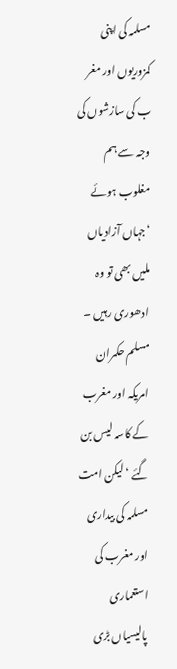مسلمہ کی اپنی کمزوریوں اور مغر ب کی سازشوں کی وجہ سے ہم مغلوب ہوئے ‘جہاں آزادیاں ملیں بھی تو وہ ادھوری رہیں ۔ مسلم حکمران امریکہ اور مغرب کے کاسہ لیس بن گئے ‘لیکن امت مسلمہ کی بیداری اور مغرب کی استعماری پالیسیاں بڑی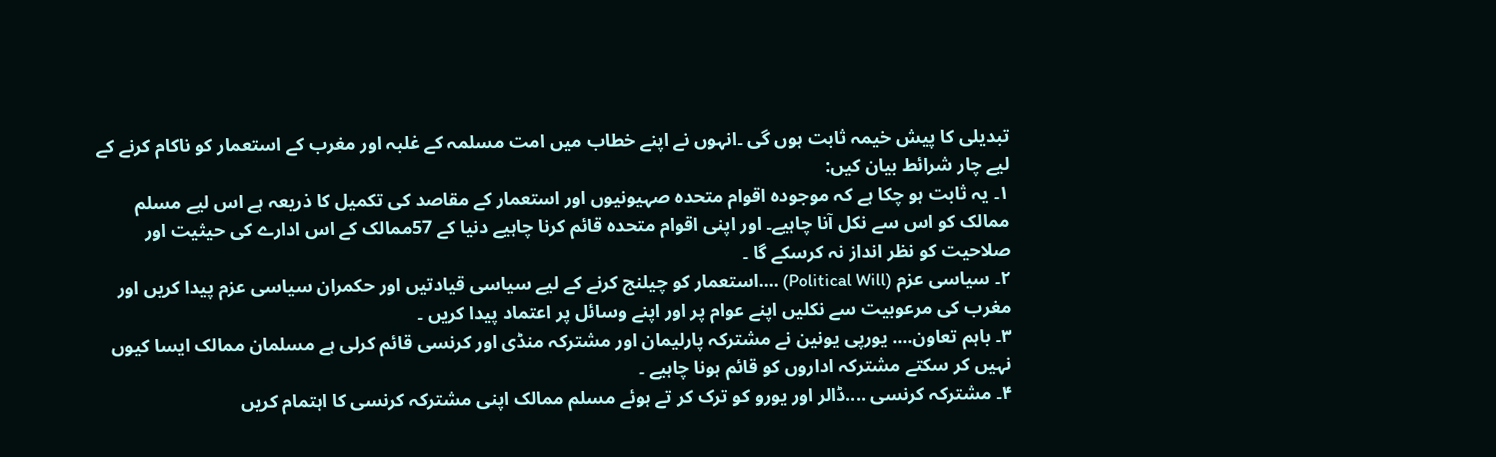تبدیلی کا پیش خیمہ ثابت ہوں گی ۔انہوں نے اپنے خطاب میں امت مسلمہ کے غلبہ اور مغرب کے استعمار کو ناکام کرنے کے لیے چار شرائط بیان کیں:
۱۔ یہ ثابت ہو چکا ہے کہ موجودہ اقوام متحدہ صہیونیوں اور استعمار کے مقاصد کی تکمیل کا ذریعہ ہے اس لیے مسلم ممالک کو اس سے نکل آنا چاہیے۔ اور اپنی اقوام متحدہ قائم کرنا چاہیے دنیا کے 57ممالک کے اس ادارے کی حیثیت اور صلاحیت کو نظر انداز نہ کرسکے گا ۔
۲۔ سیاسی عزم (Political Will) ....استعمار کو چیلنج کرنے کے لیے سیاسی قیادتیں اور حکمران سیاسی عزم پیدا کریں اور مغرب کی مرعوبیت سے نکلیں اپنے عوام پر اور اپنے وسائل پر اعتماد پیدا کریں ۔
۳۔ باہم تعاون.... یورپی یونین نے مشترکہ پارلیمان اور مشترکہ منڈی اور کرنسی قائم کرلی ہے مسلمان ممالک ایسا کیوں نہیں کر سکتے مشترکہ اداروں کو قائم ہونا چاہیے ۔
۴۔ مشترکہ کرنسی ....ڈالر اور یورو کو ترک کر تے ہوئے مسلم ممالک اپنی مشترکہ کرنسی کا اہتمام کریں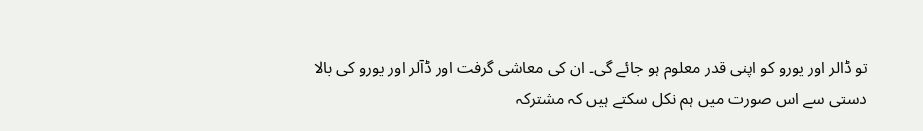تو ڈالر اور یورو کو اپنی قدر معلوم ہو جائے گی۔ ان کی معاشی گرفت اور ڈآلر اور یورو کی بالا دستی سے اس صورت میں ہم نکل سکتے ہیں کہ مشترکہ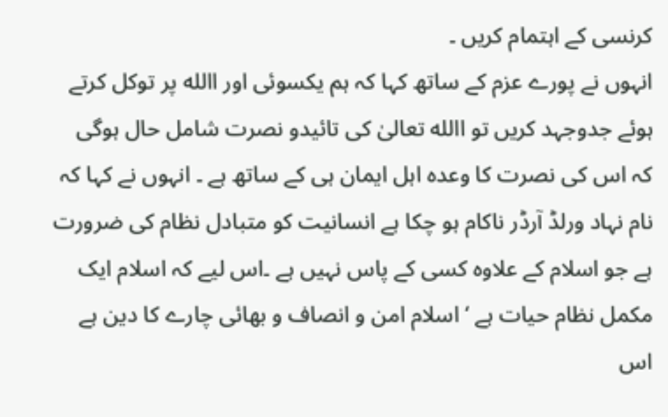کرنسی کے اہتمام کریں ۔
انہوں نے پورے عزم کے ساتھ کہا کہ ہم یکسوئی اور االله پر توکل کرتے ہوئے جدوجہد کریں تو االله تعالیٰ کی تائیدو نصرت شامل حال ہوگی کہ اس کی نصرت کا وعدہ اہل ایمان ہی کے ساتھ ہے ۔ انہوں نے کہا کہ نام نہاد ورلڈ آرڈر ناکام ہو چکا ہے انسانیت کو متبادل نظام کی ضرورت ہے جو اسلام کے علاوہ کسی کے پاس نہیں ہے ۔اس لیے کہ اسلام ایک مکمل نظام حیات ہے ‘ اسلام امن و انصاف و بھائی چارے کا دین ہے اس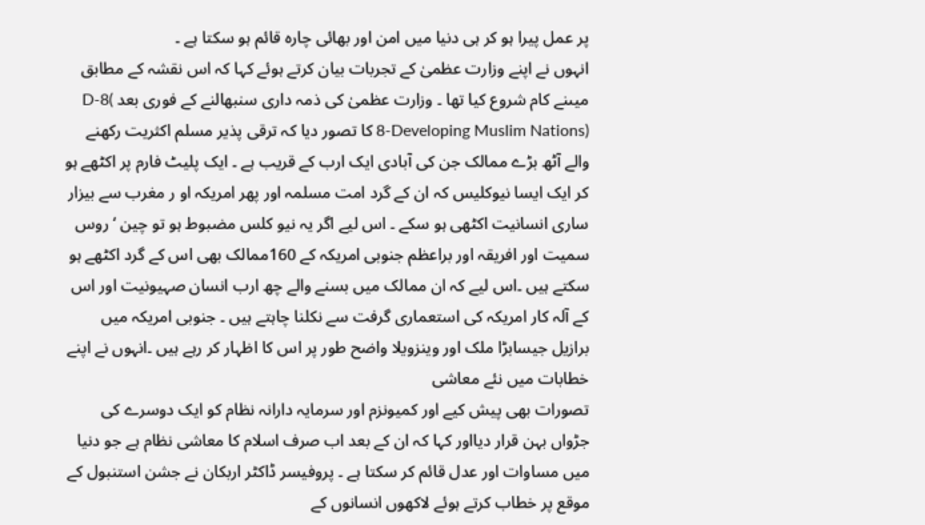پر عمل پیرا ہو کر ہی دنیا میں امن اور بھائی چارہ قائم ہو سکتا ہے ۔
انہوں نے اپنے وزارت عظمیٰ کے تجربات بیان کرتے ہوئے کہا کہ اس نقشہ کے مطابق میںنے کام شروع کیا تھا ۔ وزارت عظمیٰ کی ذمہ داری سنبھالنے کے فوری بعد D-8( 8-Developing Muslim Nations) کا تصور دیا کہ ترقی پذیر مسلم اکثریت رکھنے والے آٹھ بڑے ممالک جن کی آبادی ایک ارب کے قریب ہے ۔ ایک پلیٹ فارم پر اکٹھے ہو کر ایک ایسا نیوکلیس کہ ان کے گرد امت مسلمہ اور پھر امریکہ او ر مغرب سے بیزار ساری انسانیت اکٹھی ہو سکے ۔ اس لیے اگر یہ نیو کلس مضبوط ہو تو چین ‘ روس سمیت اور افریقہ اور براعظم جنوبی امریکہ کے 160ممالک بھی اس کے گرد اکٹھے ہو سکتے ہیں ۔اس لیے کہ ان ممالک میں بسنے والے چھ ارب انسان صہیونیت اور اس کے آلہ کار امریکہ کی استعماری گرفت سے نکلنا چاہتے ہیں ۔ جنوبی امریکہ میں برازیل جیسابڑا ملک اور وینزویلا واضح طور پر اس کا اظہار کر رہے ہیں ۔انہوں نے اپنے خطابات میں نئے معاشی
تصورات بھی پیش کیے اور کمیونزم اور سرمایہ دارانہ نظام کو ایک دوسرے کی جڑواں بہن قرار دیااور کہا کہ ان کے بعد اب صرف اسلام کا معاشی نظام ہے جو دنیا میں مساوات اور عدل قائم کر سکتا ہے ۔ پروفیسر ڈاکٹر اربکان نے جشن استنبول کے موقع پر خطاب کرتے ہوئے لاکھوں انسانوں کے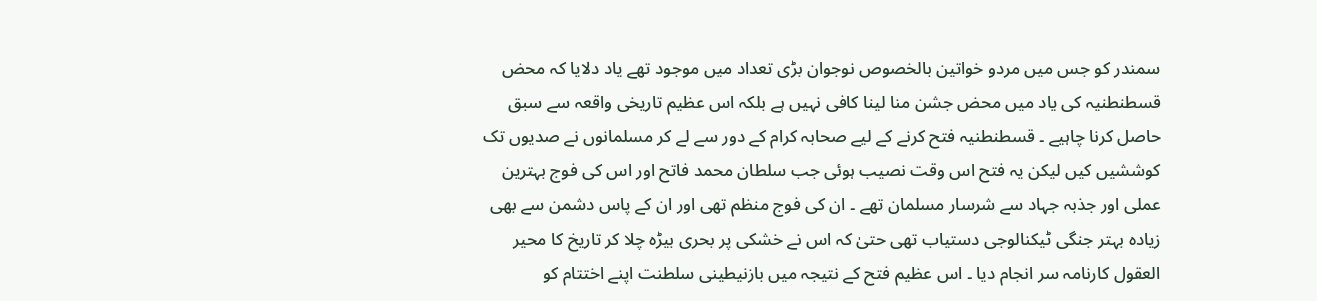سمندر کو جس میں مردو خواتین بالخصوص نوجوان بڑی تعداد میں موجود تھے یاد دلایا کہ محض قسطنطنیہ کی یاد میں محض جشن منا لینا کافی نہیں ہے بلکہ اس عظیم تاریخی واقعہ سے سبق حاصل کرنا چاہیے ۔ قسطنطنیہ فتح کرنے کے لیے صحابہ کرام کے دور سے لے کر مسلمانوں نے صدیوں تک کوششیں کیں لیکن یہ فتح اس وقت نصیب ہوئی جب سلطان محمد فاتح اور اس کی فوج بہترین عملی اور جذبہ جہاد سے شرسار مسلمان تھے ۔ ان کی فوج منظم تھی اور ان کے پاس دشمن سے بھی زیادہ بہتر جنگی ٹیکنالوجی دستیاب تھی حتیٰ کہ اس نے خشکی پر بحری بیڑہ چلا کر تاریخ کا محیر العقول کارنامہ سر انجام دیا ۔ اس عظیم فتح کے نتیجہ میں بازنیطینی سلطنت اپنے اختتام کو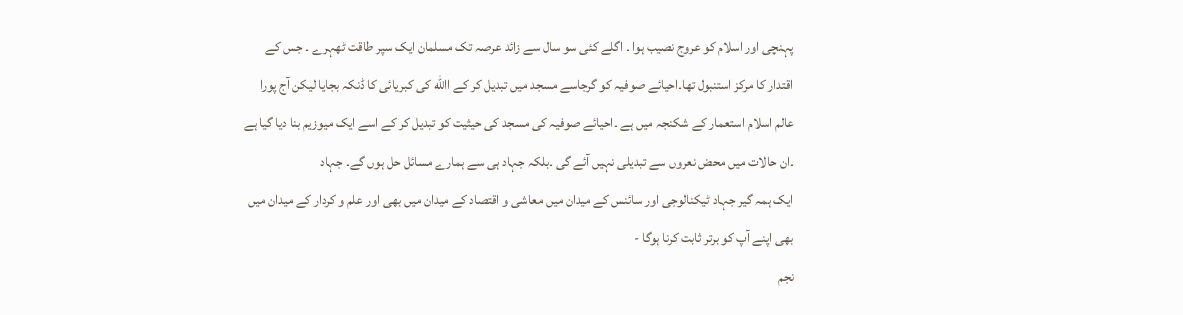پہنچی اور اسلام کو عروج نصیب ہوا ۔ اگلے کئی سو سال سے زائد عرصہ تک مسلمان ایک سپر طاقت ٹھہرے ۔ جس کے اقتدار کا مرکز استنبول تھا۔احیائے صوفیہ کو گرجاسے مسجد میں تبدیل کر کے االله کی کبریائی کا ڈنکہ بجایا لیکن آج پورا عالم اسلام استعمار کے شکنجہ میں ہے ۔احیائے صوفیہ کی مسجد کی حیثیت کو تبدیل کر کے اسے ایک میوزیم بنا دیا گیا ہے ۔ان حالات میں محض نعروں سے تبدیلی نہیں آئے گی ۔بلکہ جہاد ہی سے ہمارے مسائل حل ہوں گے۔ جہاد
ایک ہمہ گیر جہاد ٹیکنالوجی اور سائنس کے میدان میں معاشی و اقتصاد کے میدان میں بھی اور علم و کردار کے میدان میں بھی اپنے آپ کو برتر ثابت کرنا ہوگا -
نجم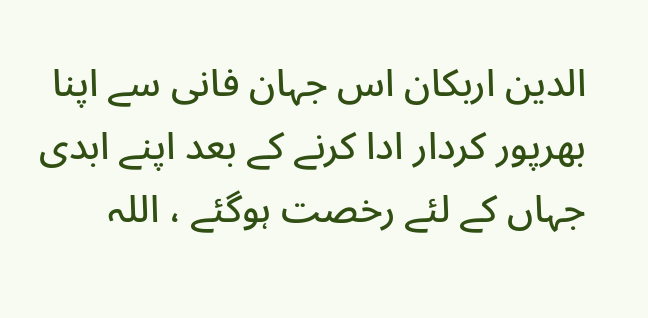الدین اربکان اس جہان فانی سے اپنا بھرپور کردار ادا کرنے کے بعد اپنے ابدی جہاں کے لئے رخصت ہوگئے ، اللہ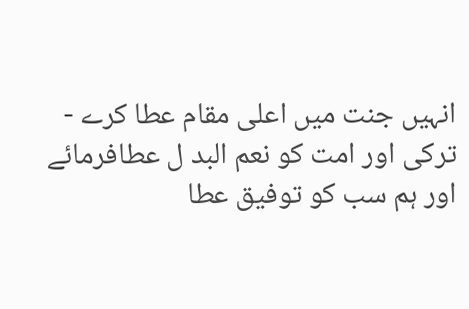انہیں جنت میں اعلی مقام عطا کرے - ترکی اور امت کو نعم البد ل عطافرمائے اور ہم سب کو توفیق عطا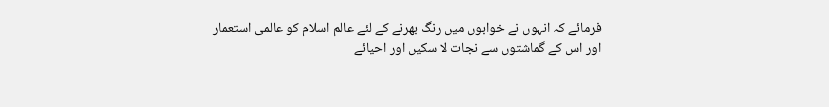فرمائے کہ انہوں نے خوابوں میں رنگ بھرنے کے لئے عالم اسلام کو عالمی استعمار اور اس کے گماشتوں سے نجات لا سکیں اور احیائے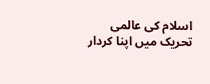اسلام کی عالمی تحریک میں اپنا کردار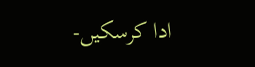ادا کرسکیں-